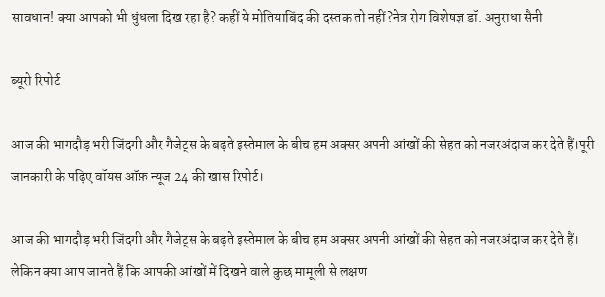सावधान! क्या आपको भी धुंधला दिख रहा है? कहीं ये मोतियाबिंद की दस्तक तो नहीं?नेत्र रोग विशेषज्ञ डॉ. अनुराधा सैनी

ब्यूरो रिपोर्ट

आज की भागदौड़ भरी जिंदगी और गैजेट्स के बढ़ते इस्तेमाल के बीच हम अक्सर अपनी आंखों की सेहत को नजरअंदाज कर देते हैं।पूरी जानकारी के पढ़िए वॉयस ऑफ़ न्यूज 24 की खास रिपोर्ट।

आज की भागदौड़ भरी जिंदगी और गैजेट्स के बढ़ते इस्तेमाल के बीच हम अक्सर अपनी आंखों की सेहत को नजरअंदाज कर देते हैं। लेकिन क्या आप जानते हैं कि आपकी आंखों में दिखने वाले कुछ मामूली से लक्षण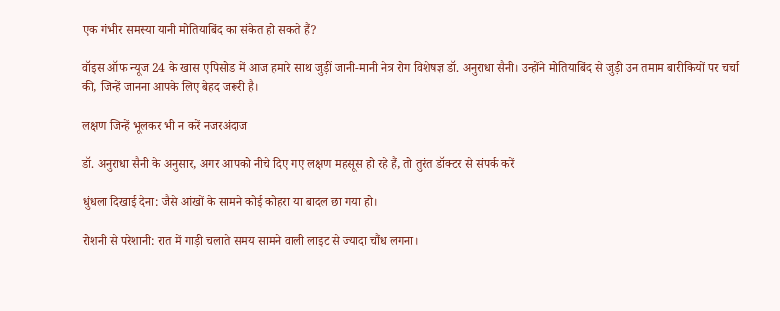एक गंभीर समस्या यानी मोतियाबिंद का संकेत हो सकते हैं?

वॉइस ऑफ न्यूज 24 के खास एपिसोड में आज हमारे साथ जुड़ीं जानी-मानी नेत्र रोग विशेषज्ञ डॉ. अनुराधा सैनी। उन्होंने मोतियाबिंद से जुड़ी उन तमाम बारीकियों पर चर्चा की, जिन्हें जानना आपके लिए बेहद जरूरी है।

लक्षण जिन्हें भूलकर भी न करें नजरअंदाज

डॉ. अनुराधा सैनी के अनुसार, अगर आपको नीचे दिए गए लक्षण महसूस हो रहे हैं, तो तुरंत डॉक्टर से संपर्क करें

धुंधला दिखाई देना: जैसे आंखों के सामने कोई कोहरा या बादल छा गया हो।

रोशनी से परेशानी: रात में गाड़ी चलाते समय सामने वाली लाइट से ज्यादा चौंध लगना।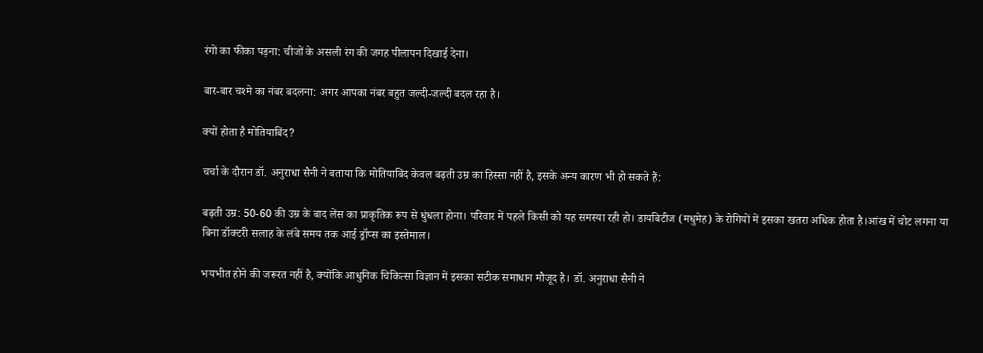रंगों का फीका पड़ना: चीजों के असली रंग की जगह पीलापन दिखाई देना।

बार-बार चश्मे का नंबर बदलना: अगर आपका नंबर बहुत जल्दी-जल्दी बदल रहा है।

क्यों होता है मोतियाबिंद?

चर्चा के दौरान डॉ. अनुराधा सैनी ने बताया कि मोतियाबिंद केवल बढ़ती उम्र का हिस्सा नहीं है, इसके अन्य कारण भी हो सकते हैं:

बढ़ती उम्र: 50-60 की उम्र के बाद लेंस का प्राकृतिक रूप से धुंधला होना। परिवार में पहले किसी को यह समस्या रही हो। डायबिटीज (मधुमेह) के रोगियों में इसका खतरा अधिक होता है।आंख में चोट लगना या बिना डॉक्टरी सलाह के लंबे समय तक आई ड्रॉप्स का इस्तेमाल।

भयभीत होने की जरूरत नहीं है, क्योंकि आधुनिक चिकित्सा विज्ञान में इसका सटीक समाधान मौजूद है। डॉ. अनुराधा सैनी ने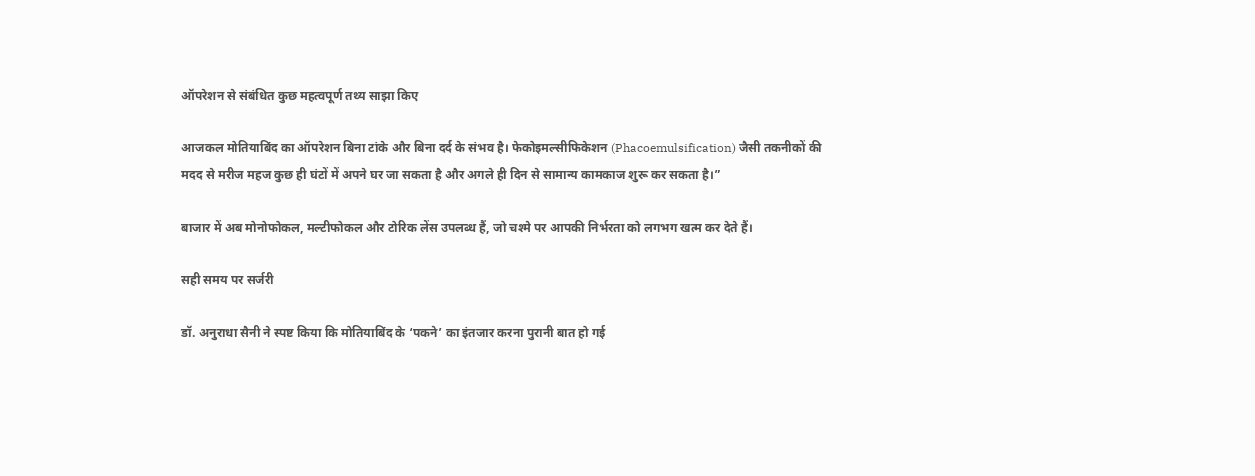ऑपरेशन से संबंधित कुछ महत्वपूर्ण तथ्य साझा किए

आजकल मोतियाबिंद का ऑपरेशन बिना टांके और बिना दर्द के संभव है। फेकोइमल्सीफिकेशन (Phacoemulsification) जैसी तकनीकों की मदद से मरीज महज कुछ ही घंटों में अपने घर जा सकता है और अगले ही दिन से सामान्य कामकाज शुरू कर सकता है।”

बाजार में अब मोनोफोकल, मल्टीफोकल और टोरिक लेंस उपलब्ध हैं, जो चश्मे पर आपकी निर्भरता को लगभग खत्म कर देते हैं।

सही समय पर सर्जरी

डॉ. अनुराधा सैनी ने स्पष्ट किया कि मोतियाबिंद के ‘पकने’ का इंतजार करना पुरानी बात हो गई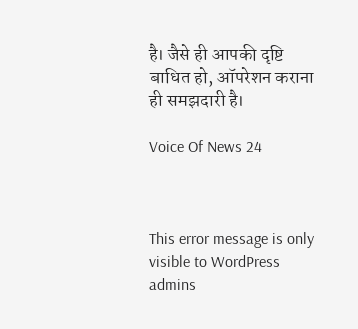है। जैसे ही आपकी दृष्टि बाधित हो, ऑपरेशन कराना ही समझदारी है।

Voice Of News 24



This error message is only visible to WordPress admins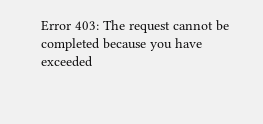Error 403: The request cannot be completed because you have exceeded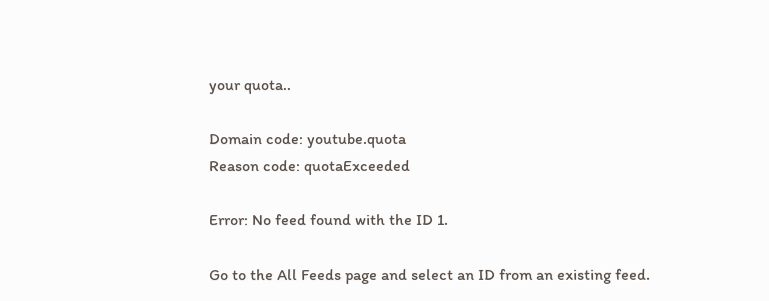your quota..

Domain code: youtube.quota
Reason code: quotaExceeded

Error: No feed found with the ID 1.

Go to the All Feeds page and select an ID from an existing feed.